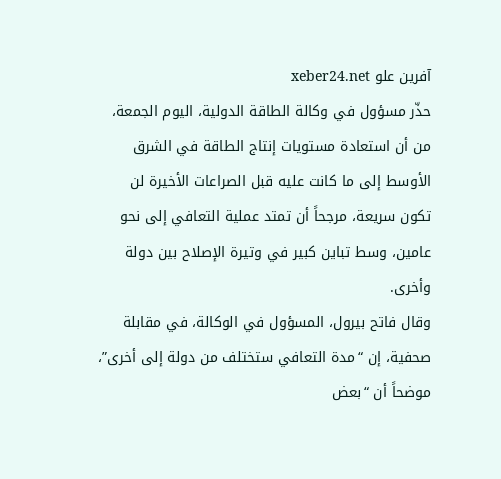آفرين علو xeber24.net
حذّر مسؤول في وكالة الطاقة الدولية، اليوم الجمعة، من أن استعادة مستويات إنتاج الطاقة في الشرق الأوسط إلى ما كانت عليه قبل الصراعات الأخيرة لن تكون سريعة، مرجحاً أن تمتد عملية التعافي إلى نحو عامين، وسط تباين كبير في وتيرة الإصلاح بين دولة وأخرى.
وقال فاتح بيرول، المسؤول في الوكالة، في مقابلة صحفية، إن “مدة التعافي ستختلف من دولة إلى أخرى”، موضحاً أن “بعض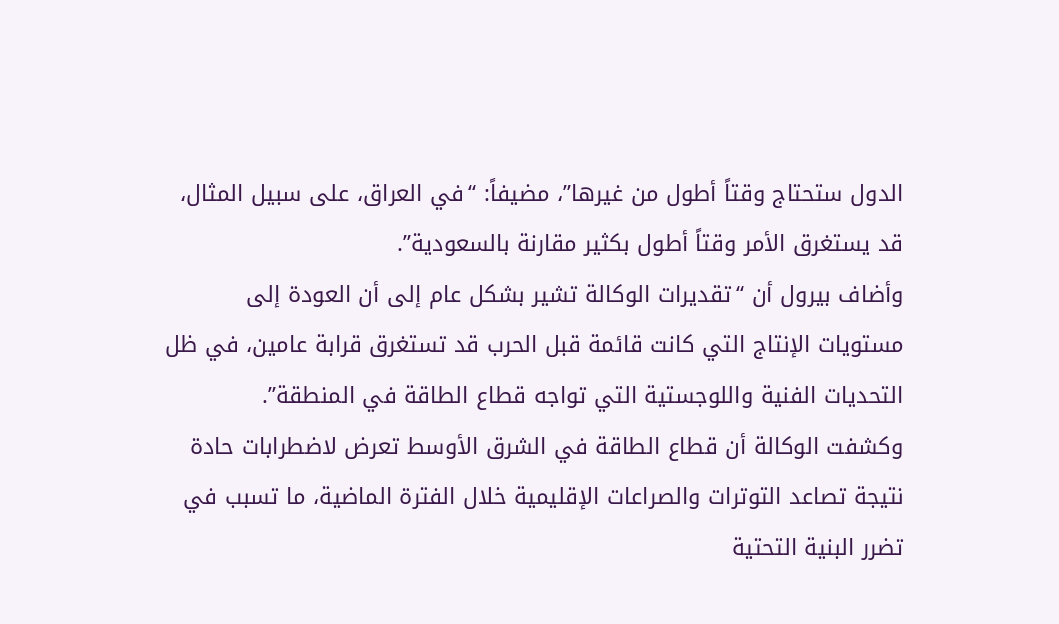الدول ستحتاج وقتاً أطول من غيرها”، مضيفاً: “في العراق، على سبيل المثال، قد يستغرق الأمر وقتاً أطول بكثير مقارنة بالسعودية”.
وأضاف بيرول أن “تقديرات الوكالة تشير بشكل عام إلى أن العودة إلى مستويات الإنتاج التي كانت قائمة قبل الحرب قد تستغرق قرابة عامين، في ظل التحديات الفنية واللوجستية التي تواجه قطاع الطاقة في المنطقة”.
وكشفت الوكالة أن قطاع الطاقة في الشرق الأوسط تعرض لاضطرابات حادة نتيجة تصاعد التوترات والصراعات الإقليمية خلال الفترة الماضية، ما تسبب في تضرر البنية التحتية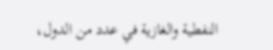النفطية والغازية في عدد من الدول،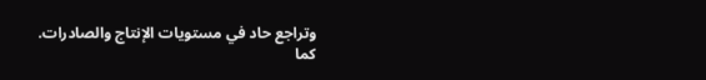وتراجع حاد في مستويات الإنتاج والصادرات.
كما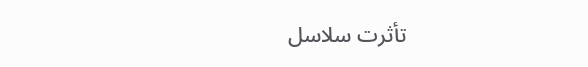تأثرت سلاسل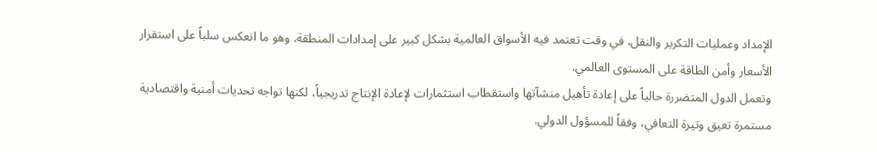الإمداد وعمليات التكرير والنقل، في وقت تعتمد فيه الأسواق العالمية بشكل كبير على إمدادات المنطقة، وهو ما انعكس سلباً على استقرار الأسعار وأمن الطاقة على المستوى العالمي.
وتعمل الدول المتضررة حالياً على إعادة تأهيل منشآتها واستقطاب استثمارات لإعادة الإنتاج تدريجياً، لكنها تواجه تحديات أمنية واقتصادية مستمرة تعيق وتيرة التعافي، وفقاً للمسؤول الدولي.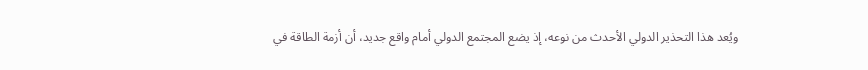ويُعد هذا التحذير الدولي الأحدث من نوعه، إذ يضع المجتمع الدولي أمام واقع جديد، أن أزمة الطاقة في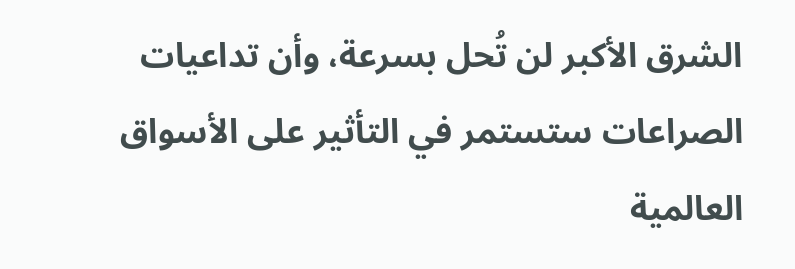الشرق الأكبر لن تُحل بسرعة، وأن تداعيات الصراعات ستستمر في التأثير على الأسواق العالمية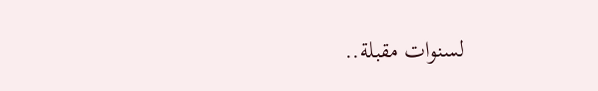لسنوات مقبلة..